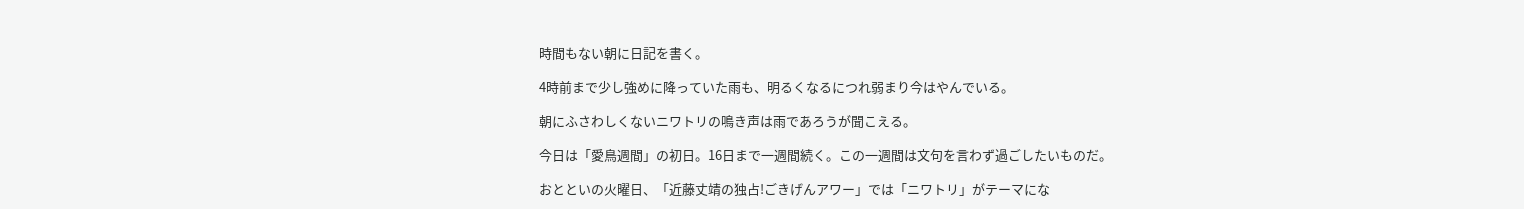時間もない朝に日記を書く。

4時前まで少し強めに降っていた雨も、明るくなるにつれ弱まり今はやんでいる。

朝にふさわしくないニワトリの鳴き声は雨であろうが聞こえる。

今日は「愛鳥週間」の初日。16日まで一週間続く。この一週間は文句を言わず過ごしたいものだ。

おとといの火曜日、「近藤丈靖の独占!ごきげんアワー」では「ニワトリ」がテーマにな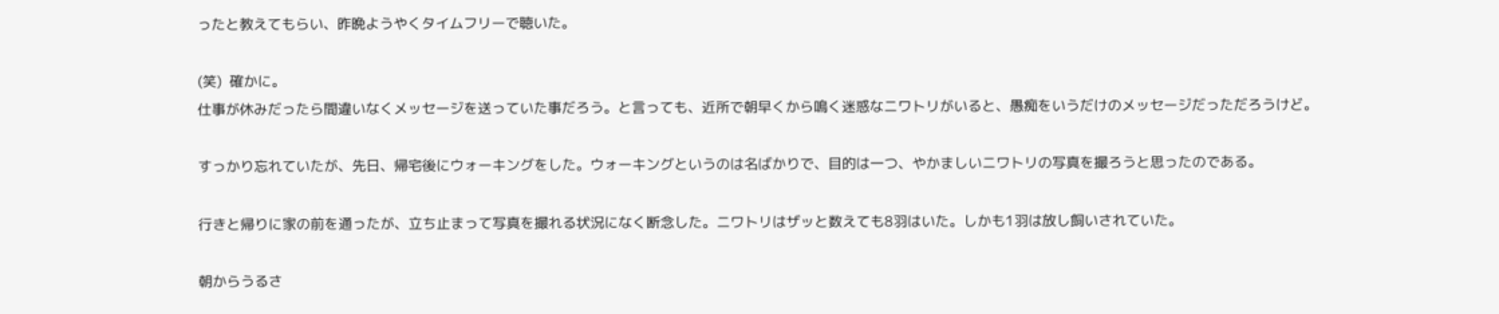ったと教えてもらい、昨晩ようやくタイムフリーで聴いた。

(笑)  確かに。
仕事が休みだったら間違いなくメッセージを送っていた事だろう。と言っても、近所で朝早くから鳴く迷惑なニワトリがいると、愚痴をいうだけのメッセージだっただろうけど。

すっかり忘れていたが、先日、帰宅後にウォーキングをした。ウォーキングというのは名ばかりで、目的は一つ、やかましいニワトリの写真を撮ろうと思ったのである。

行きと帰りに家の前を通ったが、立ち止まって写真を撮れる状況になく断念した。ニワトリはザッと数えても8羽はいた。しかも1羽は放し飼いされていた。

朝からうるさ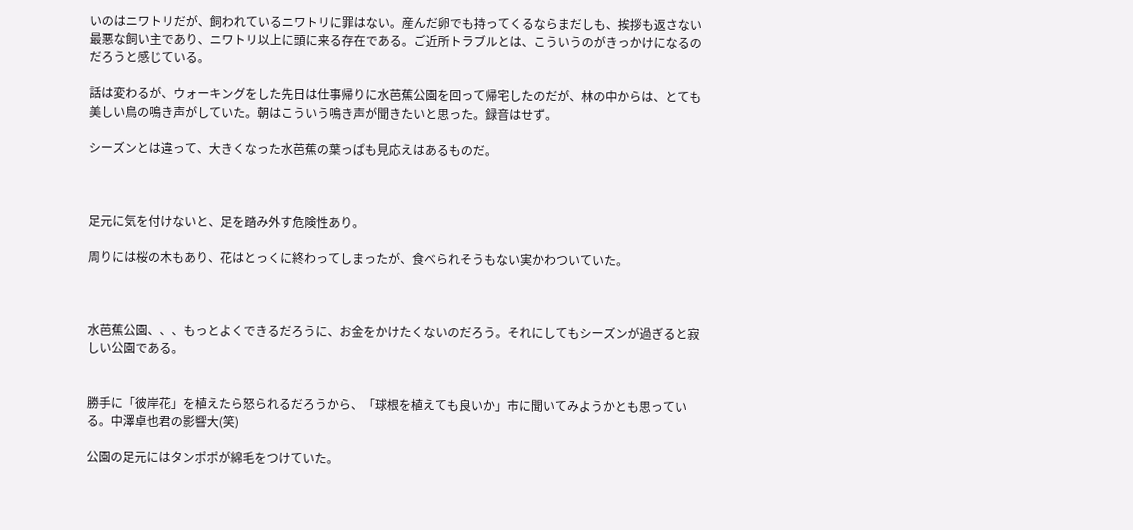いのはニワトリだが、飼われているニワトリに罪はない。産んだ卵でも持ってくるならまだしも、挨拶も返さない最悪な飼い主であり、ニワトリ以上に頭に来る存在である。ご近所トラブルとは、こういうのがきっかけになるのだろうと感じている。

話は変わるが、ウォーキングをした先日は仕事帰りに水芭蕉公園を回って帰宅したのだが、林の中からは、とても美しい鳥の鳴き声がしていた。朝はこういう鳴き声が聞きたいと思った。録音はせず。

シーズンとは違って、大きくなった水芭蕉の葉っぱも見応えはあるものだ。



足元に気を付けないと、足を踏み外す危険性あり。

周りには桜の木もあり、花はとっくに終わってしまったが、食べられそうもない実かわついていた。



水芭蕉公園、、、もっとよくできるだろうに、お金をかけたくないのだろう。それにしてもシーズンが過ぎると寂しい公園である。


勝手に「彼岸花」を植えたら怒られるだろうから、「球根を植えても良いか」市に聞いてみようかとも思っている。中澤卓也君の影響大(笑)

公園の足元にはタンポポが綿毛をつけていた。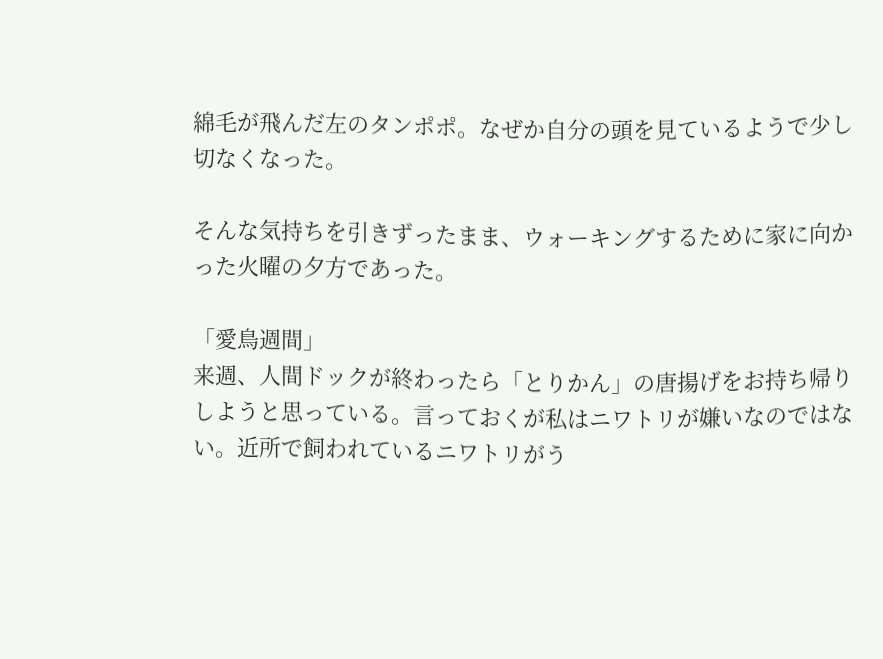綿毛が飛んだ左のタンポポ。なぜか自分の頭を見ているようで少し切なくなった。

そんな気持ちを引きずったまま、ウォーキングするために家に向かった火曜の夕方であった。

「愛鳥週間」
来週、人間ドックが終わったら「とりかん」の唐揚げをお持ち帰りしようと思っている。言っておくが私はニワトリが嫌いなのではない。近所で飼われているニワトリがう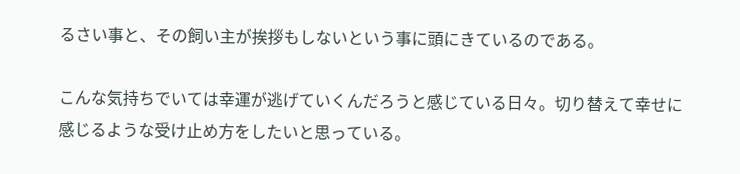るさい事と、その飼い主が挨拶もしないという事に頭にきているのである。

こんな気持ちでいては幸運が逃げていくんだろうと感じている日々。切り替えて幸せに感じるような受け止め方をしたいと思っている。